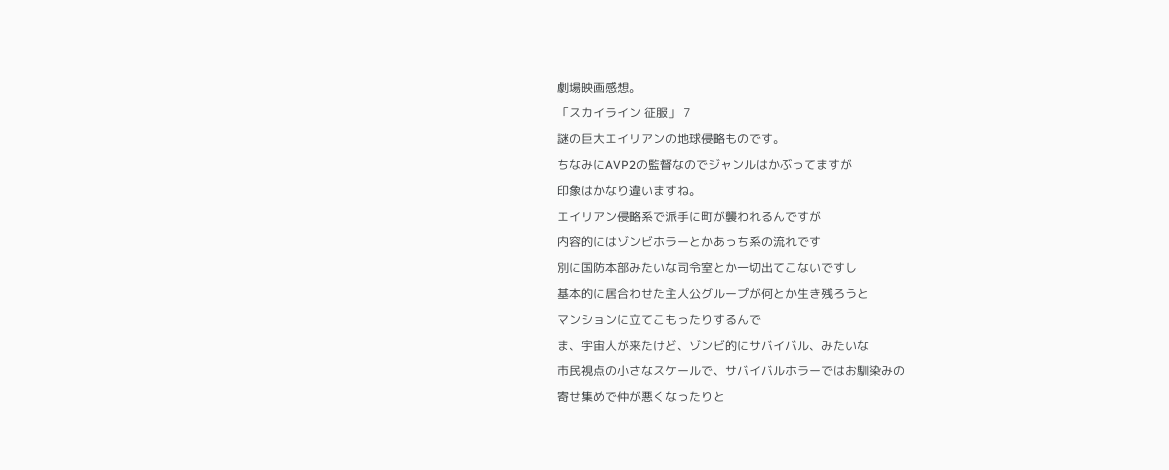劇場映画感想。
「スカイライン 征服」 7
謎の巨大エイリアンの地球侵略ものです。
ちなみにAVP2の監督なのでジャンルはかぶってますが
印象はかなり違いますね。
エイリアン侵略系で派手に町が襲われるんですが
内容的にはゾンビホラーとかあっち系の流れです
別に国防本部みたいな司令室とか一切出てこないですし
基本的に居合わせた主人公グループが何とか生き残ろうと
マンションに立てこもったりするんで
ま、宇宙人が来たけど、ゾンビ的にサバイバル、みたいな
市民視点の小さなスケールで、サバイバルホラーではお馴染みの
寄せ集めで仲が悪くなったりと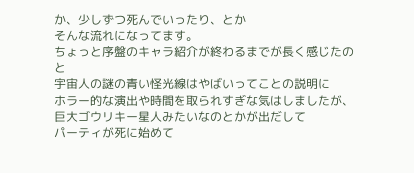か、少しずつ死んでいったり、とか
そんな流れになってます。
ちょっと序盤のキャラ紹介が終わるまでが長く感じたのと
宇宙人の謎の青い怪光線はやばいってことの説明に
ホラー的な演出や時間を取られすぎな気はしましたが、
巨大ゴウリキー星人みたいなのとかが出だして
パーティが死に始めて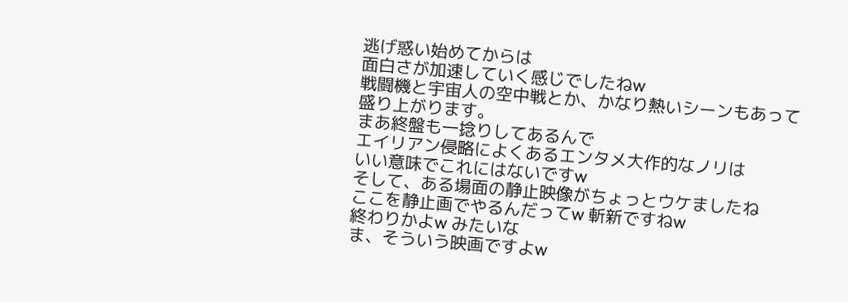逃げ惑い始めてからは
面白さが加速していく感じでしたねw
戦闘機と宇宙人の空中戦とか、かなり熱いシーンもあって
盛り上がります。
まあ終盤も一捻りしてあるんで
エイリアン侵略によくあるエンタメ大作的なノリは
いい意味でこれにはないですw
そして、ある場面の静止映像がちょっとウケましたね
ここを静止画でやるんだってw 斬新ですねw
終わりかよw みたいな
ま、そういう映画ですよw